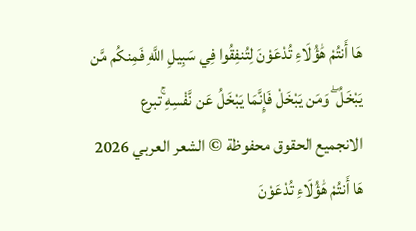هَا أَنتُمْ هَٰؤُلَاءِ تُدْعَوْنَ لِتُنفِقُوا فِي سَبِيلِ اللَّهِ فَمِنكُم مَّن يَبْخَلُ ۖ وَمَن يَبْخَلْ فَإِنَّمَا يَبْخَلُ عَن نَّفْسِهِ ۚتبرع الانجميع الحقوق محفوظة © الشعر العربي 2026
هَا أَنتُمْ هَٰؤُلَاءِ تُدْعَوْنَ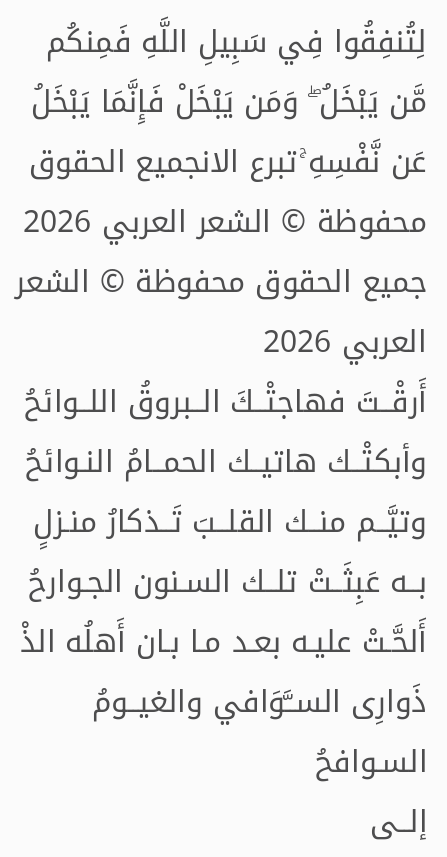لِتُنفِقُوا فِي سَبِيلِ اللَّهِ فَمِنكُم مَّن يَبْخَلُ ۖ وَمَن يَبْخَلْ فَإِنَّمَا يَبْخَلُ عَن نَّفْسِهِ ۚتبرع الانجميع الحقوق محفوظة © الشعر العربي 2026
جميع الحقوق محفوظة © الشعر العربي 2026
أَرقْــتَ فهاجتْــكَ الــبروقُ اللــوائحُ
وأبكتْــك هاتيــك الحمــامُ النـوائحُ
وتيَّــم منــك القلــبَ تَــذكارُ منـزلٍ
بــه عَبِثَــتْ تلــك السـنون الجـوارحُ
أَلحَّـتْ عليـه بعـد مـا بـان أَهلُه الذْ
ذَوارِى الســَّوَافي والغيــومُ السـوافحُ
إلــى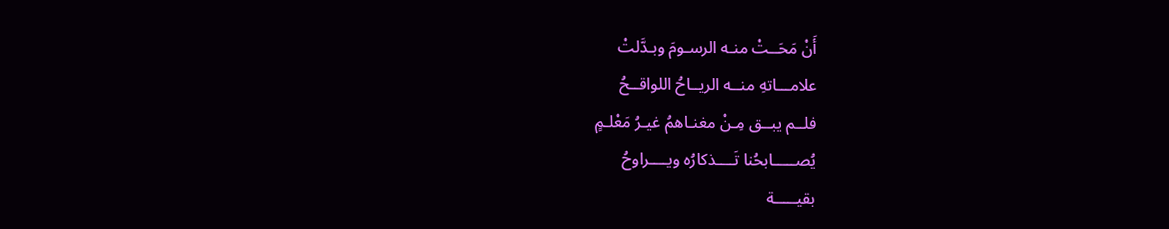أَنْ مَحَــتْ منـه الرسـومَ وبـدَّلتْ
علامـــاتهِ منــه الريــاحُ اللواقــحُ
فلــم يبــق مِـنْ مغنـاهمُ غيـرُ مَعْلـمٍ
يُصـــــابحُنا تَــــذكارُه ويــــراوحُ
بقيـــــة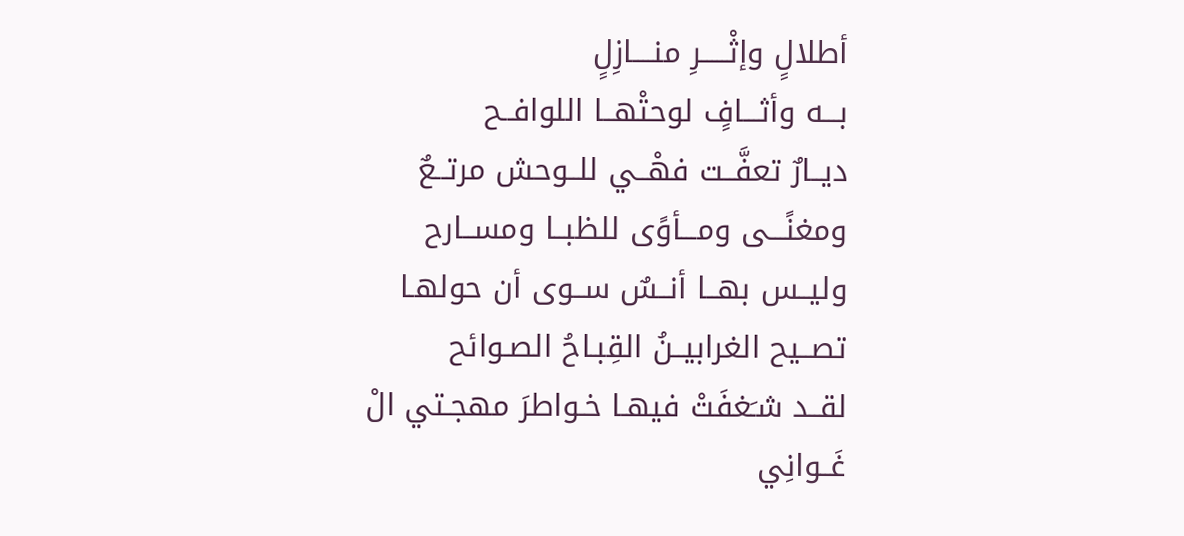أطلالٍ وإثْـــــرِ منــــازِلٍ
بـــه وأثـــافٍ لوحتْهــا اللوافــح
ديــارٌ تعفَّــت فهْــي للــوحش مرتــعٌ
ومغنًـــى ومـــأوًى للظبــا ومســارح
وليــس بهــا أنــسٌ ســوى أن حولهـا
تصــيح الغرابيــنُ القِبـاحُ الصـوائح
لقــد شـَغفَتْ فيهـا خـواطرَ مهجـتي الْ
غَــوانِي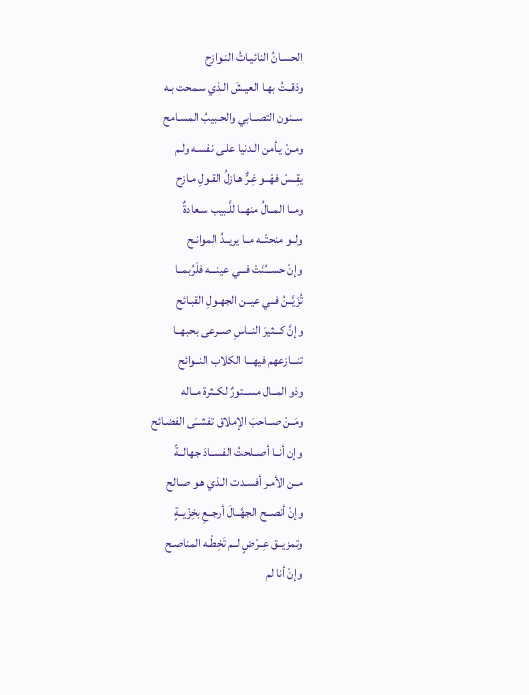الحسـانُ النائيـاتُ النـوازح
وذقــتُ بهـا العيـشَ الـذي سـمحت بـه
ســنون التصــابي والحـبيبُ المسـامح
ومـنْ يـأمن الـدنيا علـى نفسـه ولـم
يقِــسْ فهْــو غِـرٌّ هـازلُ القـولِ مـازح
ومــا المــالُ منهــا للَّـبيب سـعادةٌ
ولــو منحتْــه مــا يريــدُ الموانـح
وإنْ حســـُنَتْ فـــي عينـــه فلَرُبمــا
تُزَيَّــنُ فــي عيــن الجهـولِ القبـائح
وإنَّ كـــثيرَ النــاسِ صــرعى بحبهــا
تنـــازعهم فيهـــا الكلاب النــوائح
وذو المــال مســتورٌ لكــثرة مــاله
ومَــنْ صــاحبَ الإملاق تفشــَى الفضـائح
وإن أنــا أصــلحتُ الفســادَ جهالــةً
مــن الأمـر أفسـدت الـذي هـو صـالح
وإنْ أنصــح الجهَّــالَ أرجــعِ بخِزْيــةٍ
وتمزيــق عِــرْضٍ لــم تَخِطْـه المناصـح
وإنْ أنا لم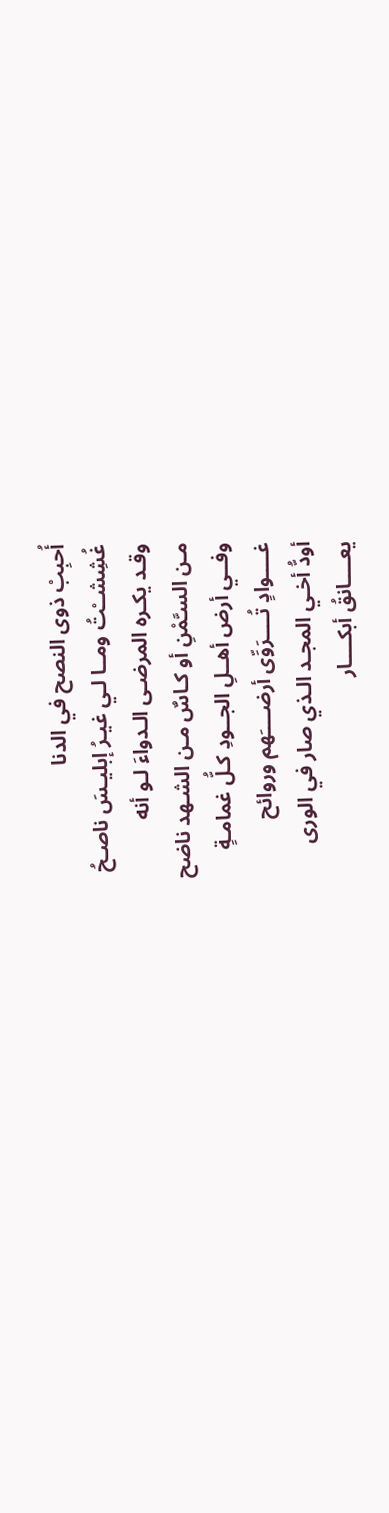أُحبِبْ ذوى النصح في الدنا
غُشِشــْتُ ومــا لـي غيـرُ إبليـسَ ناصـحُ
وقـد يكـره المرضـى الـدواءَ لـو أنه
مـن السـَّمْنِ أو كـاسٌ مـن الشـهد ناضح
وفــي أرض أهــلِ الجــودِ كـلُّ غمامـةٍ
غــــوادٍ تُــــرَوِّى أرضــــَهم وروائح
أودُّ أخـي المجـد الـذي صار في الورى
يعــــانقُ أبكــــار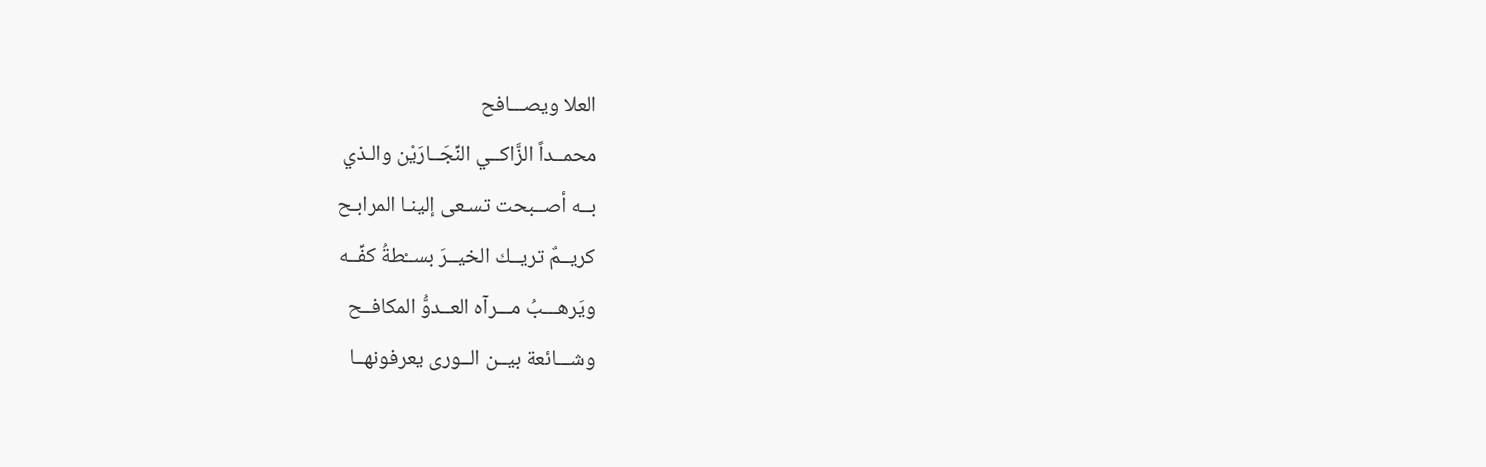العلا ويصـــافح
محمــداً الزَّاكــي النِّجَــارَيْن والـذي
بــه أصــبحت تسـعى إلينـا المرابـح
كريــمٌ تريــك الخيــرَ بســْطةُ كفِّــه
ويَرهـــبُ مـــرآه العــدوُّ المكافــح
وشـــائعة بيــن الــورى يعرفونهــا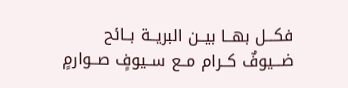فكـــل بهــا بيــن البريــة بــائح
ضـــيوفٌ كــرام مــع ســيوفٍ صــوارمٍ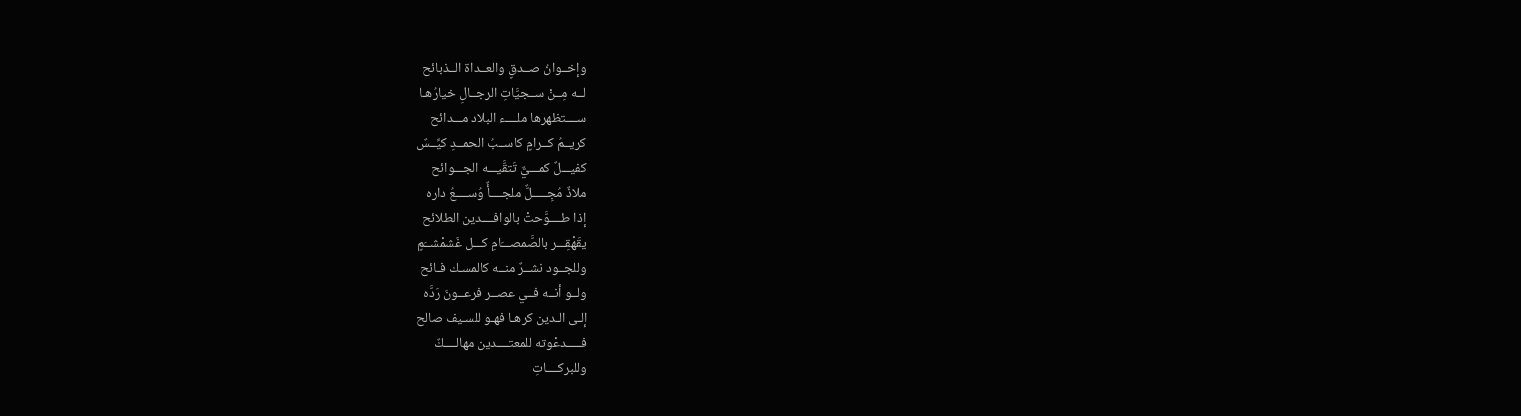وإخــوانُ صــدقٍ والعــداة الــذبائح
لــه مِــنْ ســجيَّاتِ الرجــالِ خيارُهـا
ســــتظهرها ملــــء البلاد مـــدائح
كريــمُ كــرامٍ كاســبُ الحمــدِ كيِّــسٌ
كفيـــلٌ كمـــيٌّ تَتقَّيـــه الجـــوائح
ملاذٌ مُجِـــــلٌّ ملجــــأٌ وُســــعُ داره
إذا طــــوَّحتْ بالوافــــدين الطلائح
يقَهْقِـــر بالصَّمصـــَامِ كـــل غَشمْشــَمٍ
وللجــود نشــرٌ منــه كالمسـك فـائح
ولــو أنــه فــي عصــر فرعــونَ رَدَّه
إلـى الـدين كرهـا فهـو للسـيف صالح
فـــــدعْوته للمعتــــدين مهالــــكٌ
وللبركــــاتِ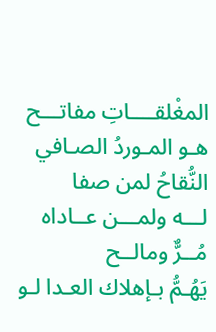المغْلقــــاتِ مفاتـــح
هـو المـوردُ الصـافي النُّقاحُ لمن صفا
لـــه ولمـــن عــاداه مُــرٌّ ومالــح
يَهُـمُّ بـإهلاك العـدا لـو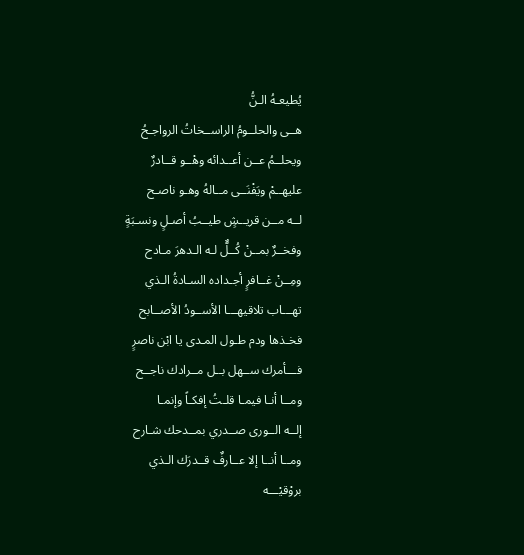يُطيعـهُ الـنُّ
هــى والحلــومُ الراســخاتُ الرواجـحُ
ويحلــمُ عــن أعــدائه وهْــو قــادرٌ
عليهــمْ ويَفْنَــى مــالهُ وهـو ناصـح
لــه مــن قريــشٍ طيــبُ أصـلٍ ونسـبَةٍ
وفخــرٌ بمــنْ كُــلٌّ لـه الـدهرَ مـادح
ومِــنْ غــافرٍ أجـداده السـادةُ الـذي
تهـــاب تلاقيهـــا الأســودُ الأصــابح
فخـذها ودم طـول المـدى يا ابْن ناصرٍ
فـــأمرك ســهل بــل مــرادك ناجــح
ومــا أنـا فيمـا قلـتُ إفكـاً وإنمـا
إلــه الــورى صــدري بمــدحك شـارح
ومــا أنــا إلا عــارفٌ قــدرَك الـذي
بروْقيْـــه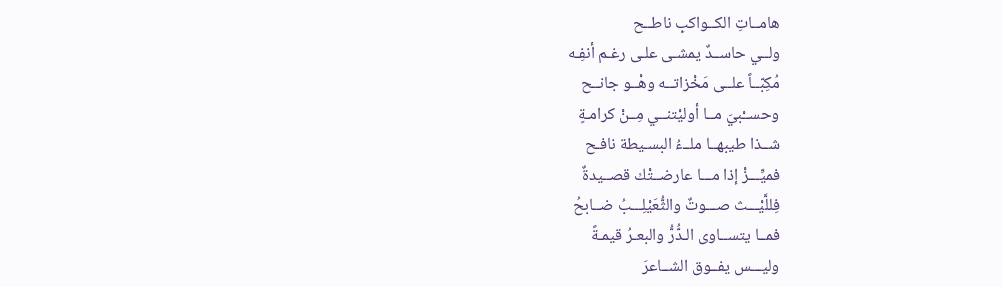هامــاتِ الكــواكبِ ناطــح
ولــي حاســدٌ يمشـى علـى رغـم أنفِـه
مُكِبّــاً علــى مَخْزاتــه وهْــو جانــح
وحســْبيَ مــا أوليْتنــي مِــنْ كرامـةٍ
شــذا طيبهــا ملــءُ البسـيطة نافـح
فميِّـــزْ إذا مـــا عارضــتْك قصــيدةٌ
فِللَّيْـــث صـــوتٌ والثُّعَيْلِـــبُ ضــابحُ
فمــا يتســاوى الـدُّرُّ والبعـرُ قيمـةً
وليـــس يفــوق الشــاعرَ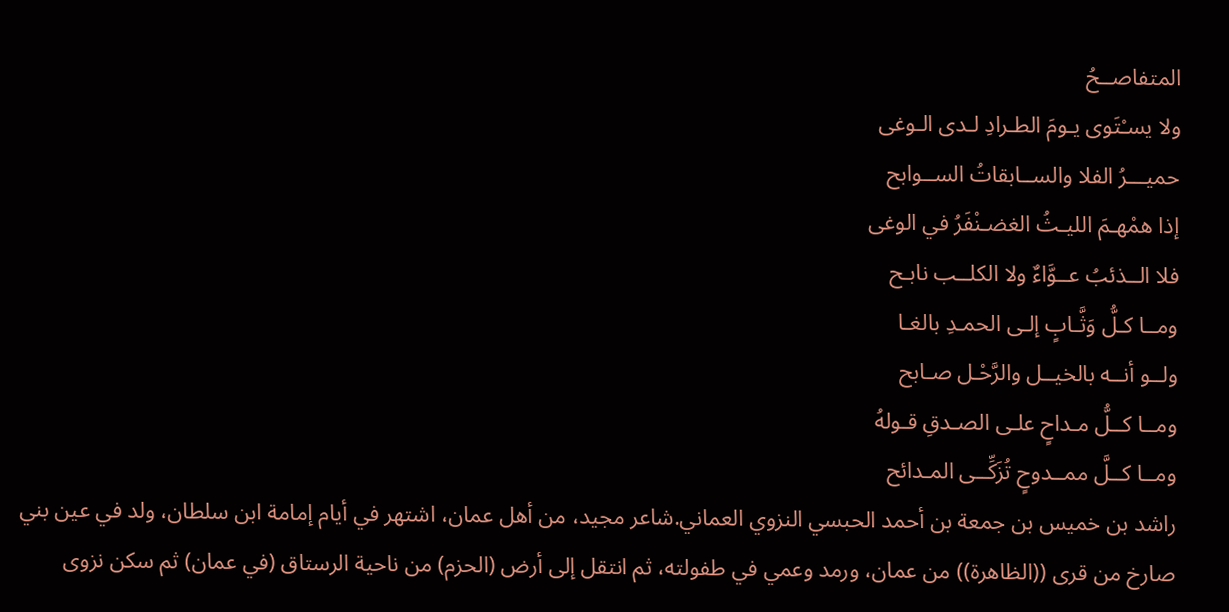المتفاصــحُ
ولا يسـْتَوى يـومَ الطـرادِ لـدى الـوغى
حميـــرُ الفلا والســابقاتُ الســوابح
إذا همْهـمَ الليـثُ الغضـنْفَرُ في الوغى
فلا الــذئبُ عــوَّاءٌ ولا الكلــب نابـح
ومــا كـلُّ وَثَّـابٍ إلـى الحمـدِ بالغـا
ولــو أنــه بالخيــل والرَّحْـل صـابح
ومــا كــلُّ مـداحٍ علـى الصـدقِ قـولهُ
ومــا كــلَّ ممــدوحٍ تُزَكِّــى المـدائح
راشد بن خميس بن جمعة بن أحمد الحبسي النزوي العماني.شاعر مجيد، من أهل عمان، اشتهر في أيام إمامة ابن سلطان، ولد في عين بني صارخ من قرى ((الظاهرة)) من عمان، ورمد وعمي في طفولته، ثم انتقل إلى أرض (الحزم) من ناحية الرستاق (في عمان) ثم سكن نزوى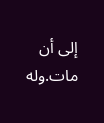إلى أن مات.وله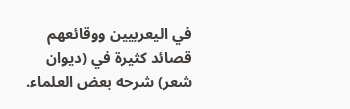في اليعربيين ووقائعهم قصائد كثيرة في (ديوان شعر) شرحه بعض العلماء.